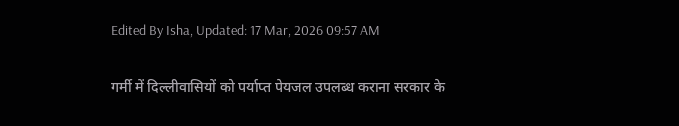Edited By Isha, Updated: 17 Mar, 2026 09:57 AM

गर्मी में दिल्लीवासियों को पर्याप्त पेयजल उपलब्ध कराना सरकार के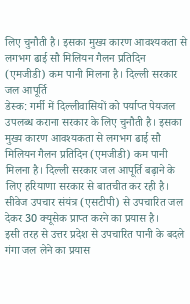लिए चुनौती है। इसका मुख्य कारण आवश्यकता से लगभग ढाई सौ मिलियन गैलन प्रतिदिन (एमजीडी) कम पानी मिलना है। दिल्ली सरकार जल आपूर्ति
डेस्क: गर्मी में दिल्लीवासियों को पर्याप्त पेयजल उपलब्ध कराना सरकार के लिए चुनौती है। इसका मुख्य कारण आवश्यकता से लगभग ढाई सौ मिलियन गैलन प्रतिदिन (एमजीडी) कम पानी मिलना है। दिल्ली सरकार जल आपूर्ति बढ़ाने के लिए हरियाणा सरकार से बातचीत कर रही है। सीवेज उपचार संयंत्र (एसटीपी) से उपचारित जल देकर 30 क्यूसेक प्राप्त करने का प्रयास है।
इसी तरह से उत्तर प्रदेश से उपचारित पानी के बदले गंगा जल लेने का प्रयास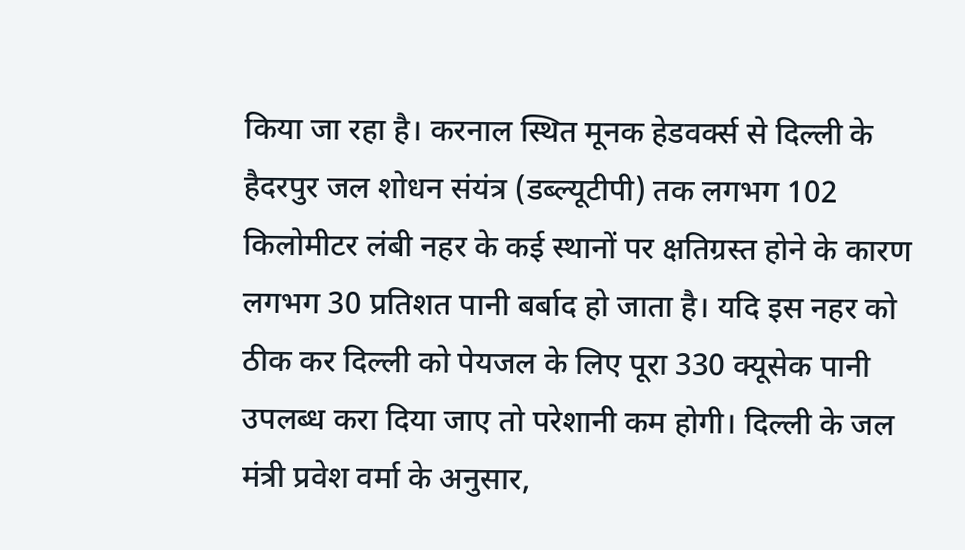किया जा रहा है। करनाल स्थित मूनक हेडवर्क्स से दिल्ली के हैदरपुर जल शोधन संयंत्र (डब्ल्यूटीपी) तक लगभग 102 किलोमीटर लंबी नहर के कई स्थानों पर क्षतिग्रस्त होने के कारण लगभग 30 प्रतिशत पानी बर्बाद हो जाता है। यदि इस नहर को ठीक कर दिल्ली को पेयजल के लिए पूरा 330 क्यूसेक पानी उपलब्ध करा दिया जाए तो परेशानी कम होगी। दिल्ली के जल मंत्री प्रवेश वर्मा के अनुसार,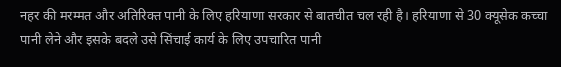नहर की मरम्मत और अतिरिक्त पानी के लिए हरियाणा सरकार से बातचीत चल रही है। हरियाणा से 30 क्यूसेक कच्चा पानी लेने और इसके बदले उसे सिंचाई कार्य के लिए उपचारित पानी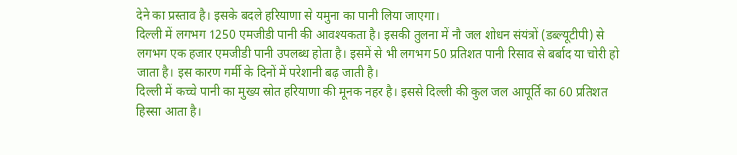देने का प्रस्ताव है। इसके बदले हरियाणा से यमुना का पानी लिया जाएगा।
दिल्ली में लगभग 1250 एमजीडी पानी की आवश्यकता है। इसकी तुलना में नौ जल शोधन संयंत्रों (डब्ल्यूटीपी) से लगभग एक हजार एमजीडी पानी उपलब्ध होता है। इसमें से भी लगभग 50 प्रतिशत पानी रिसाव से बर्बाद या चोरी हो जाता है। इस कारण गर्मी के दिनों में परेशानी बढ़ जाती है।
दिल्ली में कच्चे पानी का मुख्य स्रोत हरियाणा की मूनक नहर है। इससे दिल्ली की कुल जल आपूर्ति का 60 प्रतिशत हिस्सा आता है।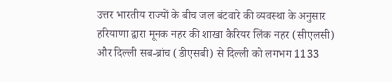उत्तर भारतीय राज्यों के बीच जल बंटवारे की व्यवस्था के अनुसार हरियाणा द्वारा मूनक नहर की शाखा कैरियर लिंक नहर (सीएलसी) और दिल्ली सब-ब्रांच (डीएसबी) से दिल्ली को लगभग 1133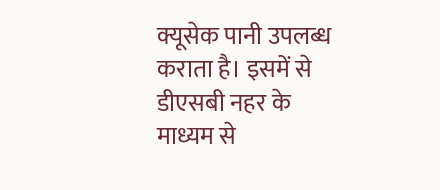क्यूसेक पानी उपलब्ध कराता है। इसमें से डीएसबी नहर के माध्यम से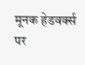मूनक हेडवर्क्स पर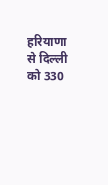हरियाणा से दिल्ली को 330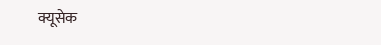क्यूसेक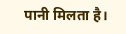पानी मिलता है।